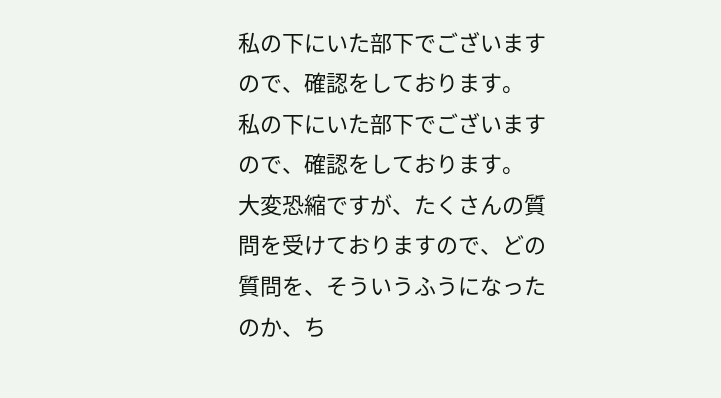私の下にいた部下でございますので、確認をしております。
私の下にいた部下でございますので、確認をしております。
大変恐縮ですが、たくさんの質問を受けておりますので、どの質問を、そういうふうになったのか、ち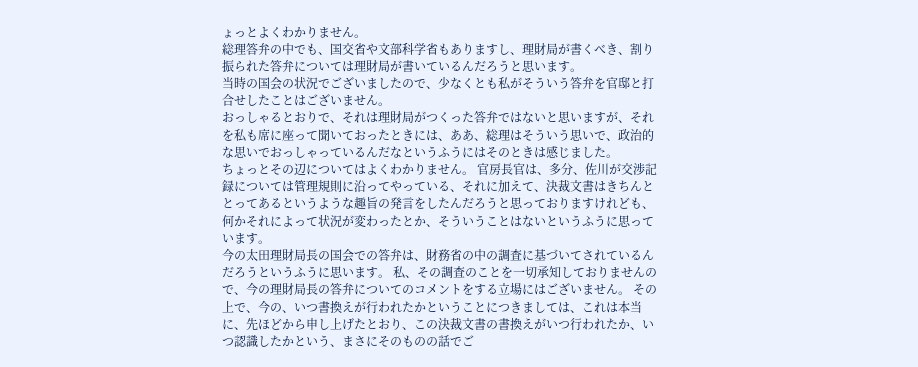ょっとよくわかりません。
総理答弁の中でも、国交省や文部科学省もありますし、理財局が書くべき、割り振られた答弁については理財局が書いているんだろうと思います。
当時の国会の状況でございましたので、少なくとも私がそういう答弁を官邸と打合せしたことはございません。
おっしゃるとおりで、それは理財局がつくった答弁ではないと思いますが、それを私も席に座って聞いておったときには、ああ、総理はそういう思いで、政治的な思いでおっしゃっているんだなというふうにはそのときは感じました。
ちょっとその辺についてはよくわかりません。 官房長官は、多分、佐川が交渉記録については管理規則に沿ってやっている、それに加えて、決裁文書はきちんととってあるというような趣旨の発言をしたんだろうと思っておりますけれども、何かそれによって状況が変わったとか、そういうことはないというふうに思っています。
今の太田理財局長の国会での答弁は、財務省の中の調査に基づいてされているんだろうというふうに思います。 私、その調査のことを一切承知しておりませんので、今の理財局長の答弁についてのコメントをする立場にはございません。 その上で、今の、いつ書換えが行われたかということにつきましては、これは本当に、先ほどから申し上げたとおり、この決裁文書の書換えがいつ行われたか、いつ認識したかという、まさにそのものの話でご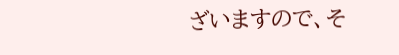ざいますので、そ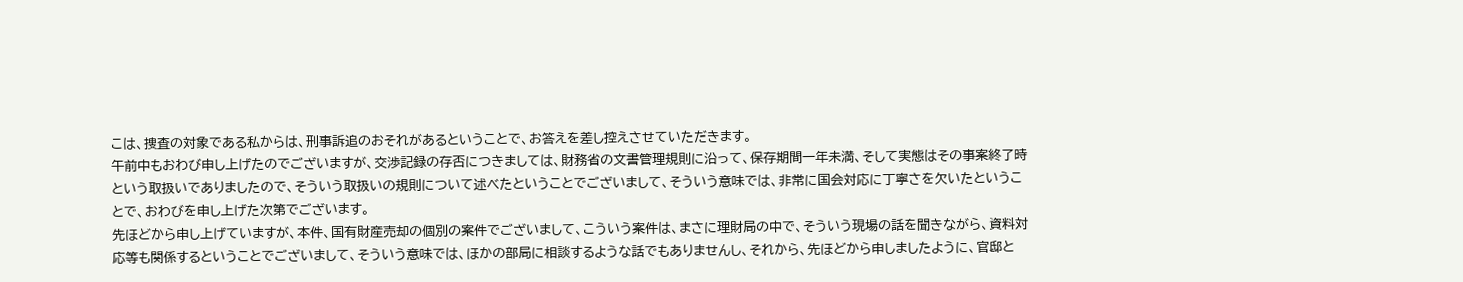こは、捜査の対象である私からは、刑事訴追のおそれがあるということで、お答えを差し控えさせていただきます。
午前中もおわび申し上げたのでございますが、交渉記録の存否につきましては、財務省の文書管理規則に沿って、保存期間一年未満、そして実態はその事案終了時という取扱いでありましたので、そういう取扱いの規則について述べたということでございまして、そういう意味では、非常に国会対応に丁寧さを欠いたということで、おわびを申し上げた次第でございます。
先ほどから申し上げていますが、本件、国有財産売却の個別の案件でございまして、こういう案件は、まさに理財局の中で、そういう現場の話を聞きながら、資料対応等も関係するということでございまして、そういう意味では、ほかの部局に相談するような話でもありませんし、それから、先ほどから申しましたように、官邸と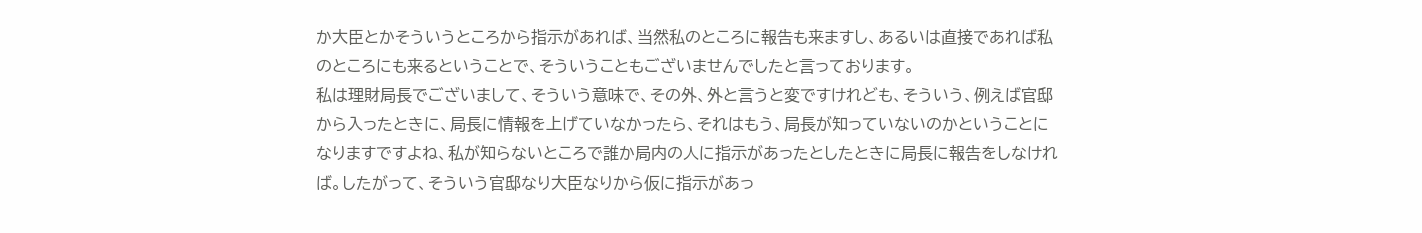か大臣とかそういうところから指示があれば、当然私のところに報告も来ますし、あるいは直接であれば私のところにも来るということで、そういうこともございませんでしたと言っております。
私は理財局長でございまして、そういう意味で、その外、外と言うと変ですけれども、そういう、例えば官邸から入ったときに、局長に情報を上げていなかったら、それはもう、局長が知っていないのかということになりますですよね、私が知らないところで誰か局内の人に指示があったとしたときに局長に報告をしなければ。したがって、そういう官邸なり大臣なりから仮に指示があっ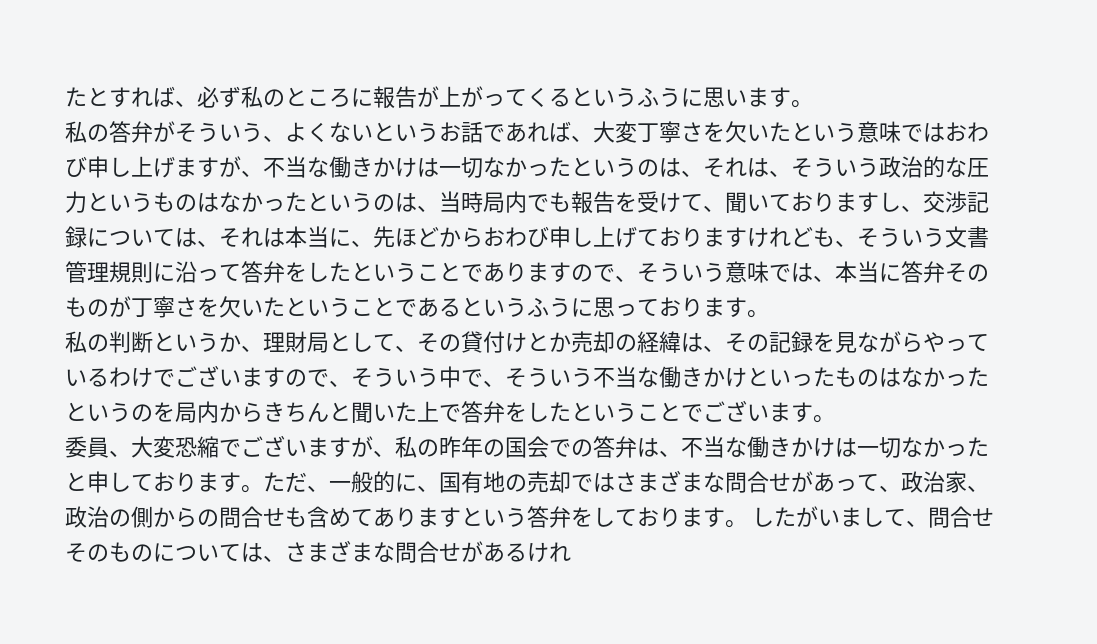たとすれば、必ず私のところに報告が上がってくるというふうに思います。
私の答弁がそういう、よくないというお話であれば、大変丁寧さを欠いたという意味ではおわび申し上げますが、不当な働きかけは一切なかったというのは、それは、そういう政治的な圧力というものはなかったというのは、当時局内でも報告を受けて、聞いておりますし、交渉記録については、それは本当に、先ほどからおわび申し上げておりますけれども、そういう文書管理規則に沿って答弁をしたということでありますので、そういう意味では、本当に答弁そのものが丁寧さを欠いたということであるというふうに思っております。
私の判断というか、理財局として、その貸付けとか売却の経緯は、その記録を見ながらやっているわけでございますので、そういう中で、そういう不当な働きかけといったものはなかったというのを局内からきちんと聞いた上で答弁をしたということでございます。
委員、大変恐縮でございますが、私の昨年の国会での答弁は、不当な働きかけは一切なかったと申しております。ただ、一般的に、国有地の売却ではさまざまな問合せがあって、政治家、政治の側からの問合せも含めてありますという答弁をしております。 したがいまして、問合せそのものについては、さまざまな問合せがあるけれ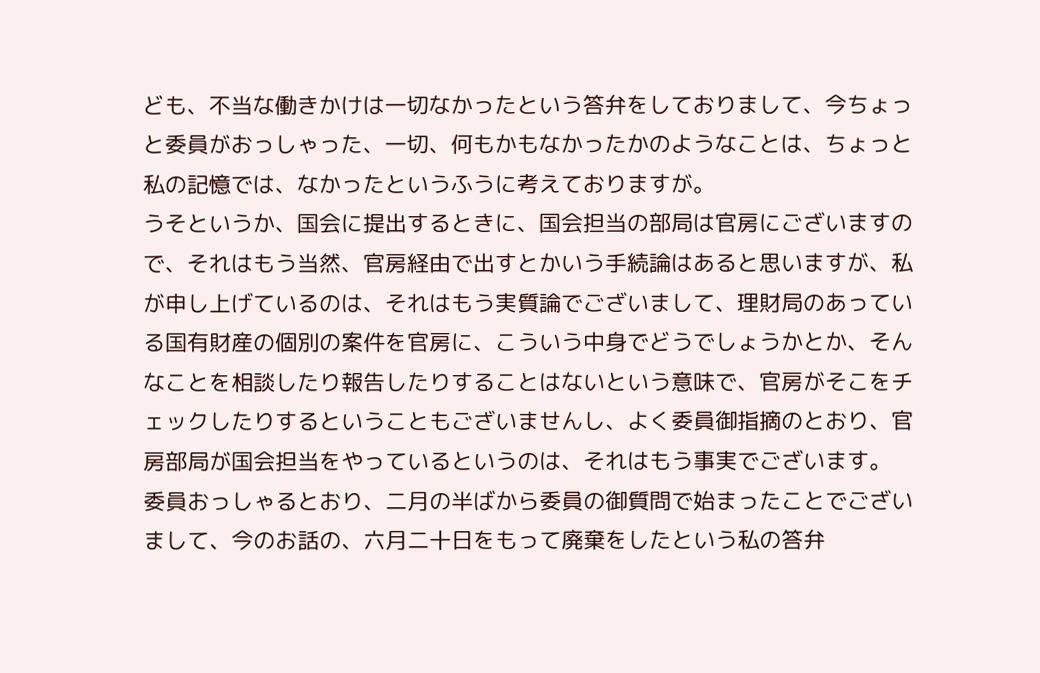ども、不当な働きかけは一切なかったという答弁をしておりまして、今ちょっと委員がおっしゃった、一切、何もかもなかったかのようなことは、ちょっと私の記憶では、なかったというふうに考えておりますが。
うそというか、国会に提出するときに、国会担当の部局は官房にございますので、それはもう当然、官房経由で出すとかいう手続論はあると思いますが、私が申し上げているのは、それはもう実質論でございまして、理財局のあっている国有財産の個別の案件を官房に、こういう中身でどうでしょうかとか、そんなことを相談したり報告したりすることはないという意味で、官房がそこをチェックしたりするということもございませんし、よく委員御指摘のとおり、官房部局が国会担当をやっているというのは、それはもう事実でございます。
委員おっしゃるとおり、二月の半ばから委員の御質問で始まったことでございまして、今のお話の、六月二十日をもって廃棄をしたという私の答弁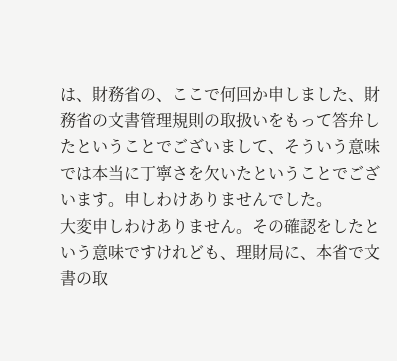は、財務省の、ここで何回か申しました、財務省の文書管理規則の取扱いをもって答弁したということでございまして、そういう意味では本当に丁寧さを欠いたということでございます。申しわけありませんでした。
大変申しわけありません。その確認をしたという意味ですけれども、理財局に、本省で文書の取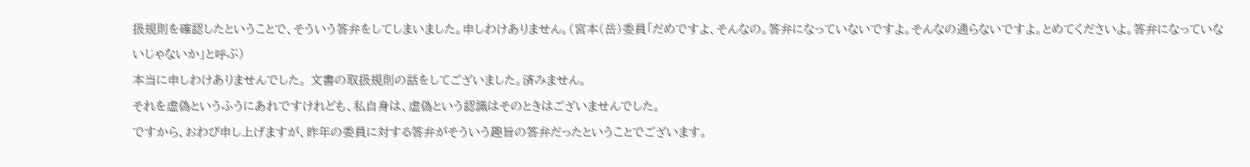扱規則を確認したということで、そういう答弁をしてしまいました。申しわけありません。(宮本(岳)委員「だめですよ、そんなの。答弁になっていないですよ。そんなの通らないですよ。とめてくださいよ。答弁になっていないじゃないか」と呼ぶ)
本当に申しわけありませんでした。 文書の取扱規則の話をしてございました。済みません。
それを虚偽というふうにあれですけれども、私自身は、虚偽という認識はそのときはございませんでした。
ですから、おわび申し上げますが、昨年の委員に対する答弁がそういう趣旨の答弁だったということでございます。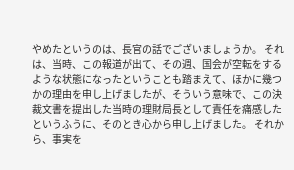やめたというのは、長官の話でございましょうか。 それは、当時、この報道が出て、その週、国会が空転をするような状態になったということも踏まえて、ほかに幾つかの理由を申し上げましたが、そういう意味で、この決裁文書を提出した当時の理財局長として責任を痛感したというふうに、そのとき心から申し上げました。 それから、事実を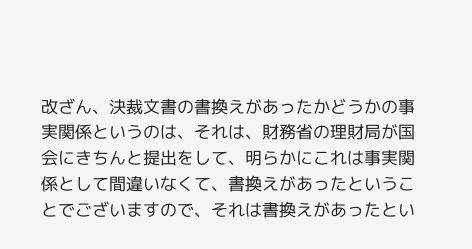改ざん、決裁文書の書換えがあったかどうかの事実関係というのは、それは、財務省の理財局が国会にきちんと提出をして、明らかにこれは事実関係として間違いなくて、書換えがあったということでございますので、それは書換えがあったとい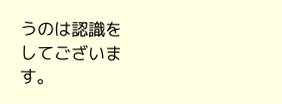うのは認識をしてございます。